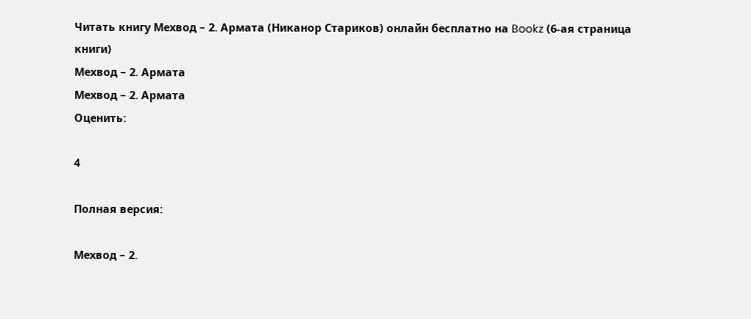Читать книгу Мехвод – 2. Армата (Никанор Стариков) онлайн бесплатно на Bookz (6-ая страница книги)
Мехвод – 2. Армата
Мехвод – 2. Армата
Оценить:

4

Полная версия:

Мехвод – 2.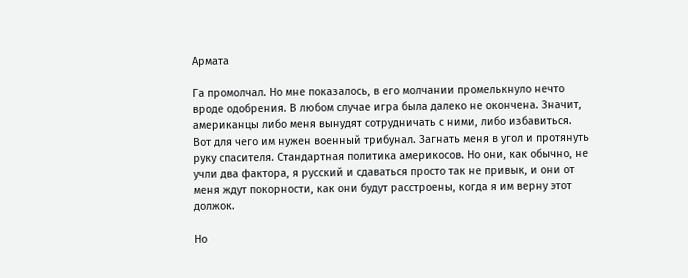Армата

Га промолчал. Но мне показалось, в его молчании промелькнуло нечто вроде одобрения. В любом случае игра была далеко не окончена. Значит, американцы либо меня вынудят сотрудничать с ними, либо избавиться. Вот для чего им нужен военный трибунал. Загнать меня в угол и протянуть руку спасителя. Стандартная политика америкосов. Но они, как обычно, не учли два фактора, я русский и сдаваться просто так не привык, и они от меня ждут покорности, как они будут расстроены, когда я им верну этот должок.

Но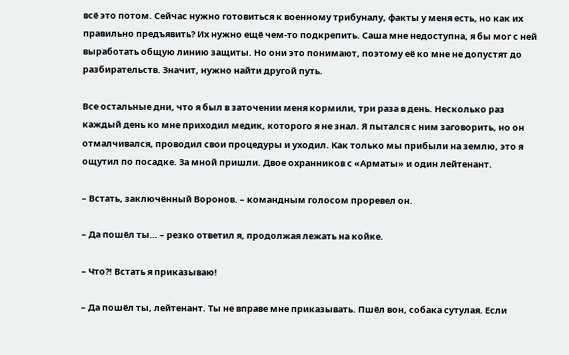всё это потом. Сейчас нужно готовиться к военному трибуналу, факты у меня есть, но как их правильно предъявить? Их нужно ещё чем-то подкрепить. Саша мне недоступна, я бы мог с ней выработать общую линию защиты. Но они это понимают, поэтому её ко мне не допустят до разбирательств. Значит, нужно найти другой путь.

Все остальные дни, что я был в заточении меня кормили, три раза в день. Несколько раз каждый день ко мне приходил медик, которого я не знал. Я пытался с ним заговорить, но он отмалчивался, проводил свои процедуры и уходил. Как только мы прибыли на землю, это я ощутил по посадке. За мной пришли. Двое охранников с «Арматы» и один лейтенант.

– Встать, заключённый Воронов. – командным голосом проревел он.

– Да пошёл ты… – резко ответил я, продолжая лежать на койке.

– Что?! Встать я приказываю!

– Да пошёл ты, лейтенант. Ты не вправе мне приказывать. Пшёл вон, собака сутулая. Если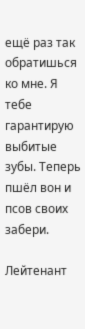ещё раз так обратишься ко мне. Я тебе гарантирую выбитые зубы. Теперь пшёл вон и псов своих забери.

Лейтенант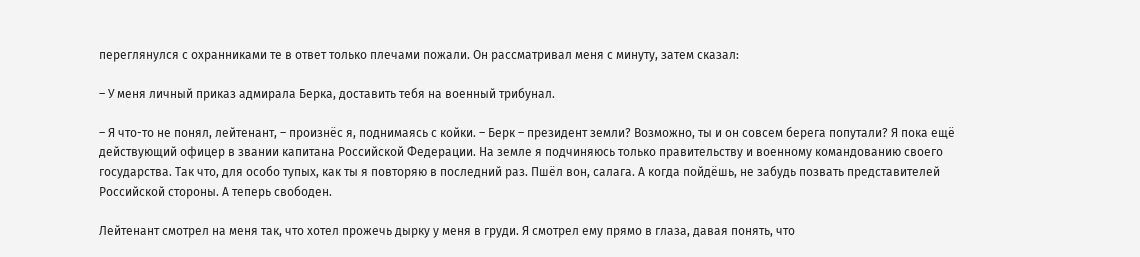переглянулся с охранниками те в ответ только плечами пожали. Он рассматривал меня с минуту, затем сказал:

– У меня личный приказ адмирала Берка, доставить тебя на военный трибунал.

– Я что-то не понял, лейтенант, – произнёс я, поднимаясь с койки. – Берк – президент земли? Возможно, ты и он совсем берега попутали? Я пока ещё действующий офицер в звании капитана Российской Федерации. На земле я подчиняюсь только правительству и военному командованию своего государства. Так что, для особо тупых, как ты я повторяю в последний раз. Пшёл вон, салага. А когда пойдёшь, не забудь позвать представителей Российской стороны. А теперь свободен.

Лейтенант смотрел на меня так, что хотел прожечь дырку у меня в груди. Я смотрел ему прямо в глаза, давая понять, что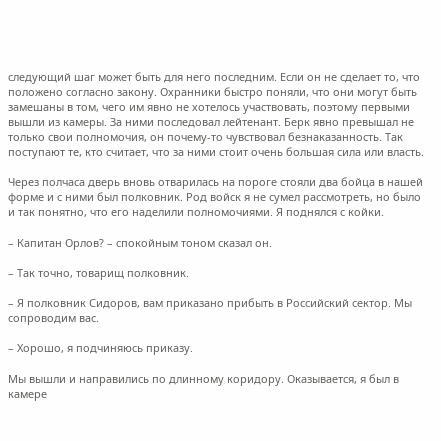следующий шаг может быть для него последним. Если он не сделает то, что положено согласно закону. Охранники быстро поняли, что они могут быть замешаны в том, чего им явно не хотелось участвовать, поэтому первыми вышли из камеры. За ними последовал лейтенант. Берк явно превышал не только свои полномочия, он почему-то чувствовал безнаказанность. Так поступают те, кто считает, что за ними стоит очень большая сила или власть.

Через полчаса дверь вновь отварилась на пороге стояли два бойца в нашей форме и с ними был полковник. Род войск я не сумел рассмотреть, но было и так понятно, что его наделили полномочиями. Я поднялся с койки.

– Капитан Орлов? – спокойным тоном сказал он.

– Так точно, товарищ полковник.

– Я полковник Сидоров, вам приказано прибыть в Российский сектор. Мы сопроводим вас.

– Хорошо, я подчиняюсь приказу.

Мы вышли и направились по длинному коридору. Оказывается, я был в камере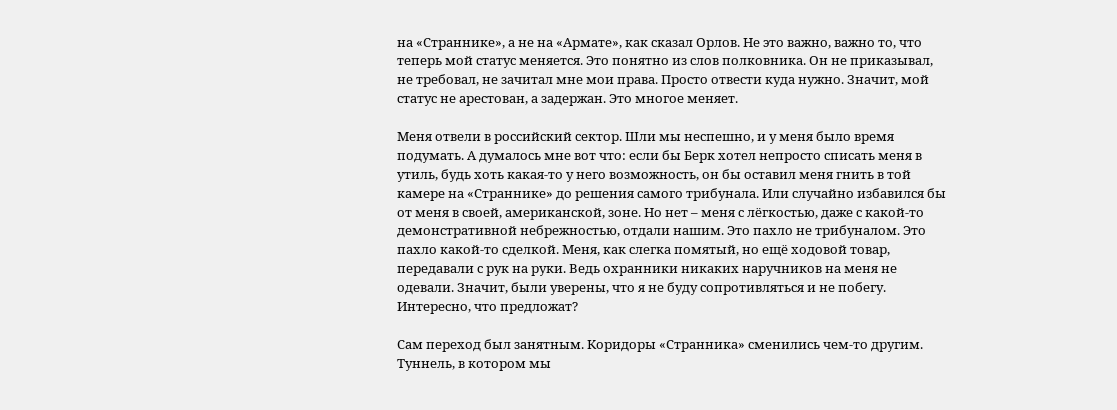на «Страннике», а не на «Армате», как сказал Орлов. Не это важно, важно то, что теперь мой статус меняется. Это понятно из слов полковника. Он не приказывал, не требовал, не зачитал мне мои права. Просто отвести куда нужно. Значит, мой статус не арестован, а задержан. Это многое меняет.

Меня отвели в российский сектор. Шли мы неспешно, и у меня было время подумать. А думалось мне вот что: если бы Берк хотел непросто списать меня в утиль, будь хоть какая-то у него возможность, он бы оставил меня гнить в той камере на «Страннике» до решения самого трибунала. Или случайно избавился бы от меня в своей, американской, зоне. Но нет – меня с лёгкостью, даже с какой-то демонстративной небрежностью, отдали нашим. Это пахло не трибуналом. Это пахло какой-то сделкой. Меня, как слегка помятый, но ещё ходовой товар, передавали с рук на руки. Ведь охранники никаких наручников на меня не одевали. Значит, были уверены, что я не буду сопротивляться и не побегу. Интересно, что предложат?

Сам переход был занятным. Коридоры «Странника» сменились чем-то другим. Туннель, в котором мы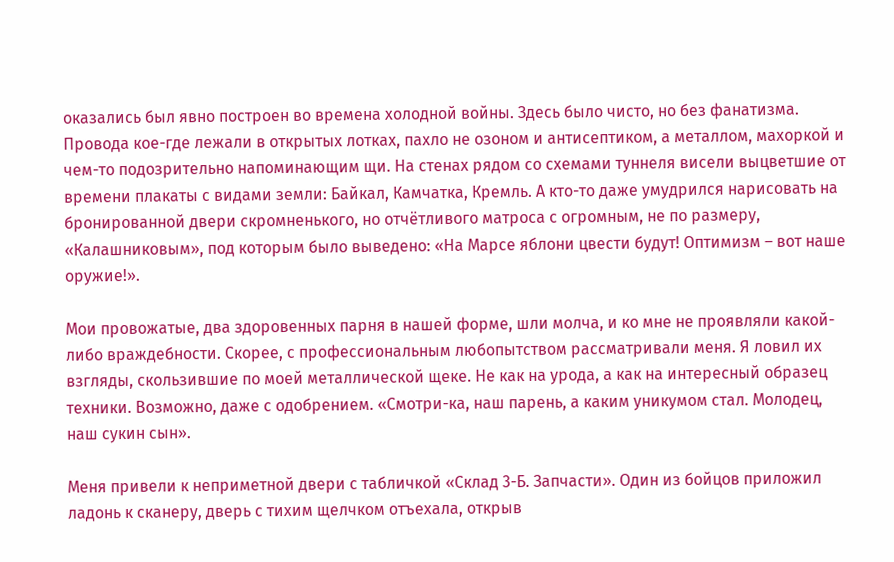оказались был явно построен во времена холодной войны. Здесь было чисто, но без фанатизма. Провода кое-где лежали в открытых лотках, пахло не озоном и антисептиком, а металлом, махоркой и чем-то подозрительно напоминающим щи. На стенах рядом со схемами туннеля висели выцветшие от времени плакаты с видами земли: Байкал, Камчатка, Кремль. А кто-то даже умудрился нарисовать на бронированной двери скромненького, но отчётливого матроса с огромным, не по размеру, «Калашниковым», под которым было выведено: «На Марсе яблони цвести будут! Оптимизм – вот наше оружие!».

Мои провожатые, два здоровенных парня в нашей форме, шли молча, и ко мне не проявляли какой-либо враждебности. Скорее, с профессиональным любопытством рассматривали меня. Я ловил их взгляды, скользившие по моей металлической щеке. Не как на урода, а как на интересный образец техники. Возможно, даже с одобрением. «Смотри-ка, наш парень, а каким уникумом стал. Молодец, наш сукин сын».

Меня привели к неприметной двери с табличкой «Склад 3-Б. Запчасти». Один из бойцов приложил ладонь к сканеру, дверь с тихим щелчком отъехала, открыв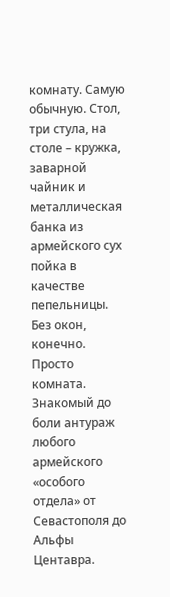комнату. Самую обычную. Стол, три стула, на столе – кружка, заварной чайник и металлическая банка из армейского сух пойка в качестве пепельницы. Без окон, конечно. Просто комната. Знакомый до боли антураж любого армейского «особого отдела» от Севастополя до Альфы Центавра.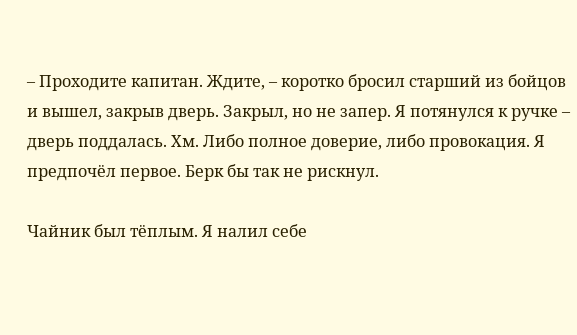– Проходите капитан. Ждите, – коротко бросил старший из бойцов и вышел, закрыв дверь. Закрыл, но не запер. Я потянулся к ручке – дверь поддалась. Хм. Либо полное доверие, либо провокация. Я предпочёл первое. Берк бы так не рискнул.

Чайник был тёплым. Я налил себе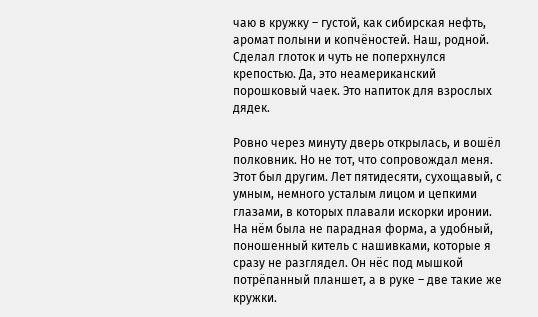чаю в кружку – густой, как сибирская нефть, аромат полыни и копчёностей. Наш, родной. Сделал глоток и чуть не поперхнулся крепостью. Да, это неамериканский порошковый чаек. Это напиток для взрослых дядек.

Ровно через минуту дверь открылась, и вошёл полковник. Но не тот, что сопровождал меня. Этот был другим. Лет пятидесяти, сухощавый, с умным, немного усталым лицом и цепкими глазами, в которых плавали искорки иронии. На нём была не парадная форма, а удобный, поношенный китель с нашивками, которые я сразу не разглядел. Он нёс под мышкой потрёпанный планшет, а в руке – две такие же кружки.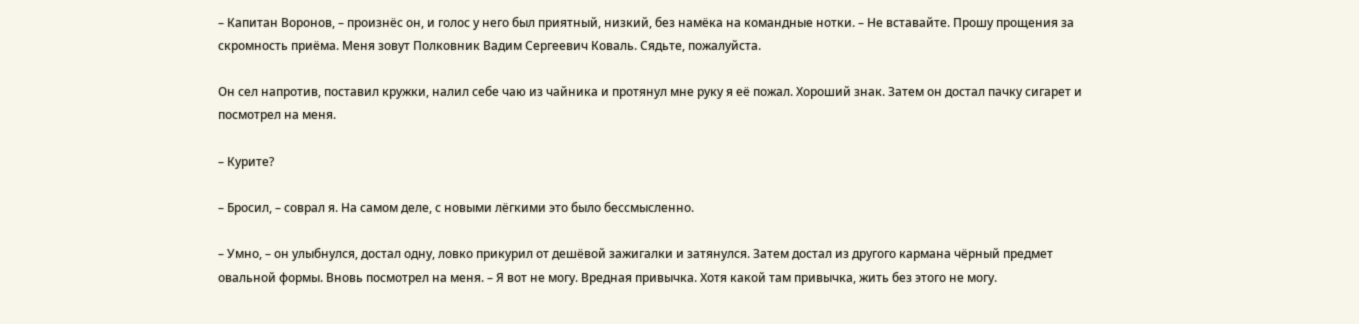– Капитан Воронов, – произнёс он, и голос у него был приятный, низкий, без намёка на командные нотки. – Не вставайте. Прошу прощения за скромность приёма. Меня зовут Полковник Вадим Сергеевич Коваль. Сядьте, пожалуйста.

Он сел напротив, поставил кружки, налил себе чаю из чайника и протянул мне руку я её пожал. Хороший знак. Затем он достал пачку сигарет и посмотрел на меня.

– Курите?

– Бросил, – соврал я. На самом деле, с новыми лёгкими это было бессмысленно.

– Умно, – он улыбнулся, достал одну, ловко прикурил от дешёвой зажигалки и затянулся. Затем достал из другого кармана чёрный предмет овальной формы. Вновь посмотрел на меня. – Я вот не могу. Вредная привычка. Хотя какой там привычка, жить без этого не могу.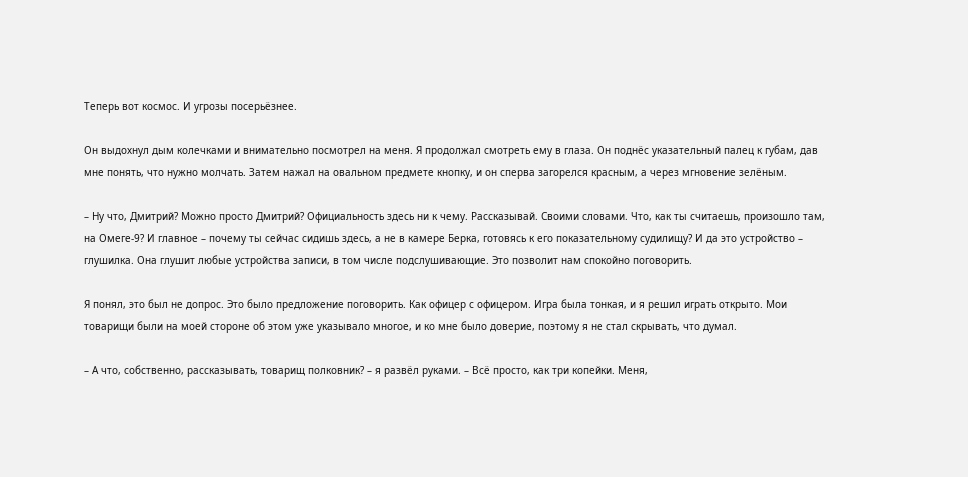Теперь вот космос. И угрозы посерьёзнее.

Он выдохнул дым колечками и внимательно посмотрел на меня. Я продолжал смотреть ему в глаза. Он поднёс указательный палец к губам, дав мне понять, что нужно молчать. Затем нажал на овальном предмете кнопку, и он сперва загорелся красным, а через мгновение зелёным.

– Ну что, Дмитрий? Можно просто Дмитрий? Официальность здесь ни к чему. Рассказывай. Своими словами. Что, как ты считаешь, произошло там, на Омеге-9? И главное – почему ты сейчас сидишь здесь, а не в камере Берка, готовясь к его показательному судилищу? И да это устройство – глушилка. Она глушит любые устройства записи, в том числе подслушивающие. Это позволит нам спокойно поговорить.

Я понял, это был не допрос. Это было предложение поговорить. Как офицер с офицером. Игра была тонкая, и я решил играть открыто. Мои товарищи были на моей стороне об этом уже указывало многое, и ко мне было доверие, поэтому я не стал скрывать, что думал.

– А что, собственно, рассказывать, товарищ полковник? – я развёл руками. – Всё просто, как три копейки. Меня,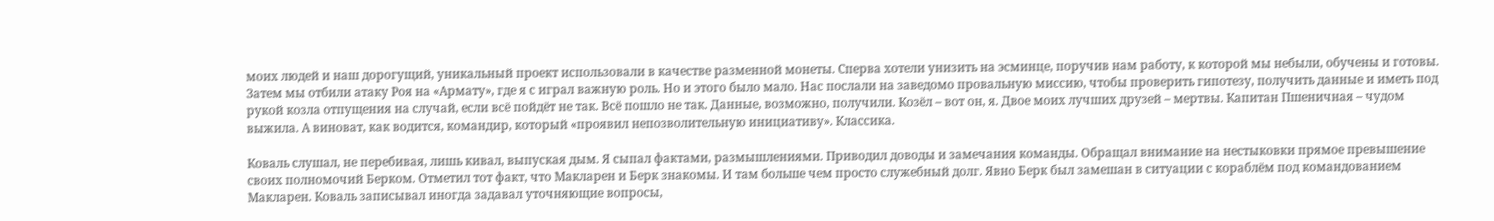моих людей и наш дорогущий, уникальный проект использовали в качестве разменной монеты. Сперва хотели унизить на эсминце, поручив нам работу, к которой мы небыли, обучены и готовы. Затем мы отбили атаку Роя на «Армату», где я с играл важную роль. Но и этого было мало. Нас послали на заведомо провальную миссию, чтобы проверить гипотезу, получить данные и иметь под рукой козла отпущения на случай, если всё пойдёт не так. Всё пошло не так. Данные, возможно, получили. Козёл – вот он, я. Двое моих лучших друзей – мертвы. Капитан Пшеничная – чудом выжила. А виноват, как водится, командир, который «проявил непозволительную инициативу». Классика.

Коваль слушал, не перебивая, лишь кивал, выпуская дым. Я сыпал фактами, размышлениями. Приводил доводы и замечания команды. Обращал внимание на нестыковки прямое превышение своих полномочий Берком. Отметил тот факт, что Макларен и Берк знакомы. И там больше чем просто служебный долг. Явно Берк был замешан в ситуации с кораблём под командованием Макларен. Коваль записывал иногда задавал уточняющие вопросы,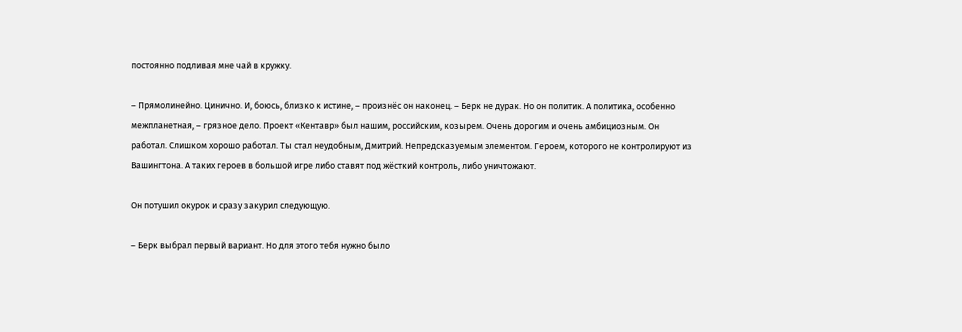постоянно подливая мне чай в кружку.

– Прямолинейно. Цинично. И, боюсь, близко к истине, – произнёс он наконец. – Берк не дурак. Но он политик. А политика, особенно межпланетная, – грязное дело. Проект «Кентавр» был нашим, российским, козырем. Очень дорогим и очень амбициозным. Он работал. Слишком хорошо работал. Ты стал неудобным, Дмитрий. Непредсказуемым элементом. Героем, которого не контролируют из Вашингтона. А таких героев в большой игре либо ставят под жёсткий контроль, либо уничтожают.

Он потушил окурок и сразу закурил следующую.

– Берк выбрал первый вариант. Но для этого тебя нужно было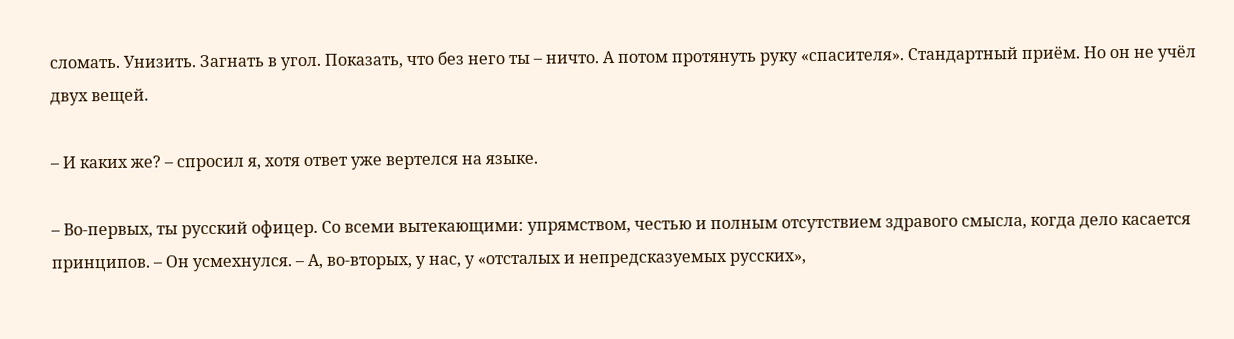сломать. Унизить. Загнать в угол. Показать, что без него ты – ничто. А потом протянуть руку «спасителя». Стандартный приём. Но он не учёл двух вещей.

– И каких же? – спросил я, хотя ответ уже вертелся на языке.

– Во-первых, ты русский офицер. Со всеми вытекающими: упрямством, честью и полным отсутствием здравого смысла, когда дело касается принципов. – Он усмехнулся. – А, во-вторых, у нас, у «отсталых и непредсказуемых русских»,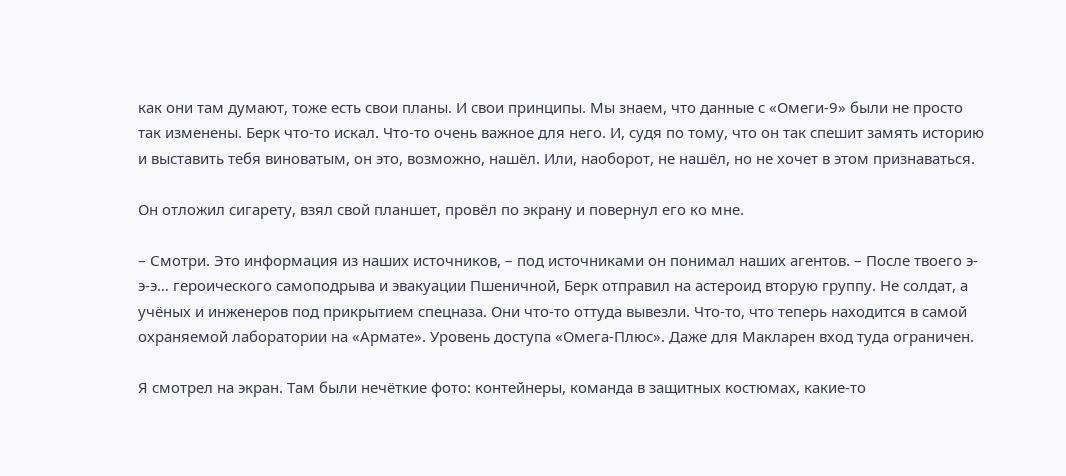как они там думают, тоже есть свои планы. И свои принципы. Мы знаем, что данные с «Омеги-9» были не просто так изменены. Берк что-то искал. Что-то очень важное для него. И, судя по тому, что он так спешит замять историю и выставить тебя виноватым, он это, возможно, нашёл. Или, наоборот, не нашёл, но не хочет в этом признаваться.

Он отложил сигарету, взял свой планшет, провёл по экрану и повернул его ко мне.

– Смотри. Это информация из наших источников, – под источниками он понимал наших агентов. – После твоего э-э-э… героического самоподрыва и эвакуации Пшеничной, Берк отправил на астероид вторую группу. Не солдат, а учёных и инженеров под прикрытием спецназа. Они что-то оттуда вывезли. Что-то, что теперь находится в самой охраняемой лаборатории на «Армате». Уровень доступа «Омега-Плюс». Даже для Макларен вход туда ограничен.

Я смотрел на экран. Там были нечёткие фото: контейнеры, команда в защитных костюмах, какие-то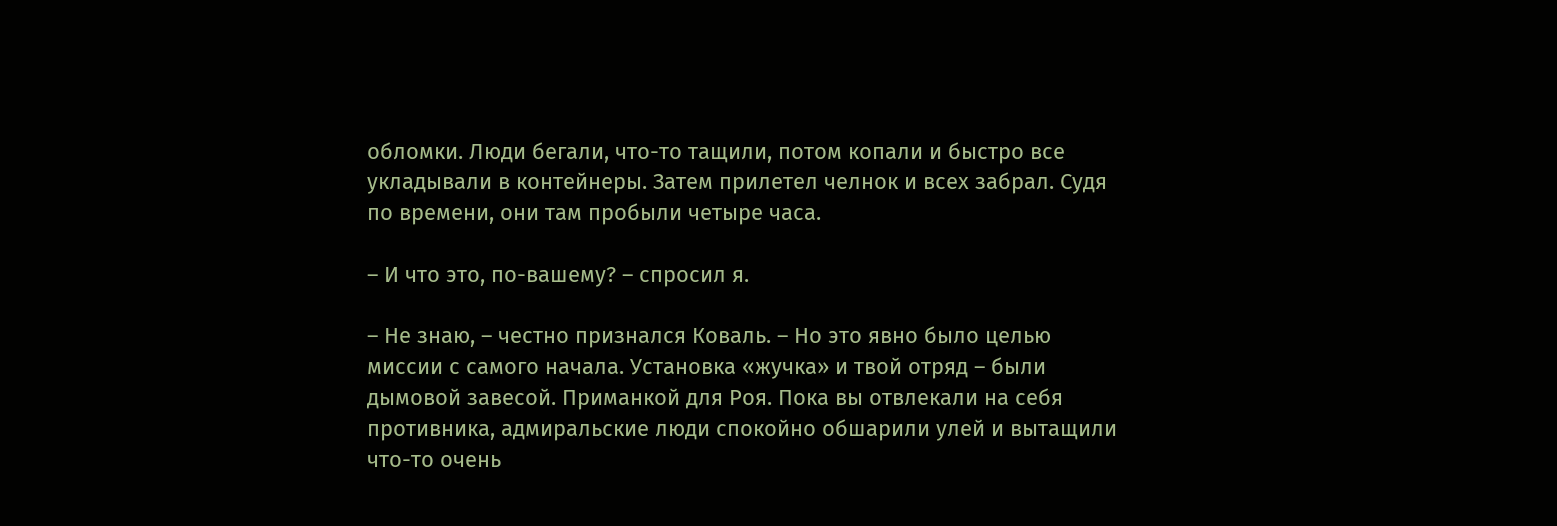обломки. Люди бегали, что-то тащили, потом копали и быстро все укладывали в контейнеры. Затем прилетел челнок и всех забрал. Судя по времени, они там пробыли четыре часа.

– И что это, по-вашему? – спросил я.

– Не знаю, – честно признался Коваль. – Но это явно было целью миссии с самого начала. Установка «жучка» и твой отряд – были дымовой завесой. Приманкой для Роя. Пока вы отвлекали на себя противника, адмиральские люди спокойно обшарили улей и вытащили что-то очень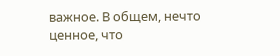важное. В общем, нечто ценное, что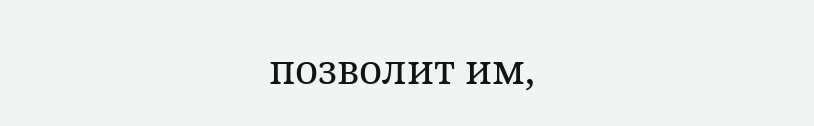позволит им,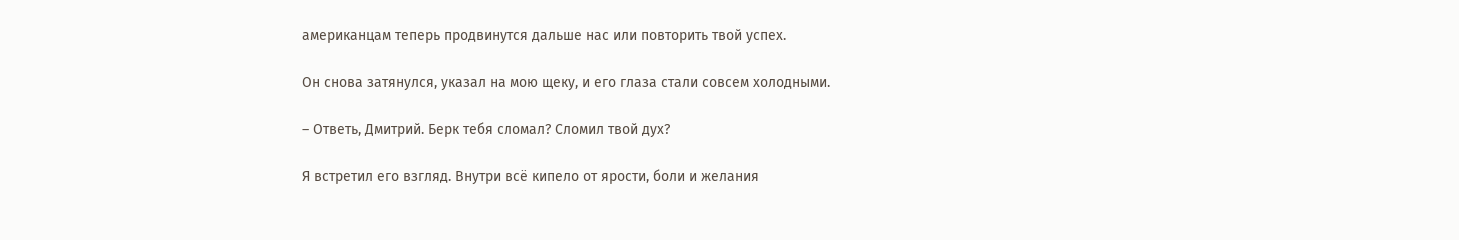американцам теперь продвинутся дальше нас или повторить твой успех.

Он снова затянулся, указал на мою щеку, и его глаза стали совсем холодными.

– Ответь, Дмитрий. Берк тебя сломал? Сломил твой дух?

Я встретил его взгляд. Внутри всё кипело от ярости, боли и желания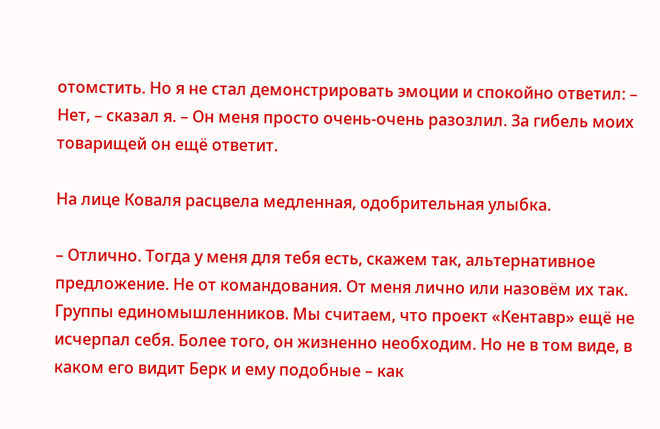отомстить. Но я не стал демонстрировать эмоции и спокойно ответил: – Нет, – сказал я. – Он меня просто очень-очень разозлил. За гибель моих товарищей он ещё ответит.

На лице Коваля расцвела медленная, одобрительная улыбка.

– Отлично. Тогда у меня для тебя есть, скажем так, альтернативное предложение. Не от командования. От меня лично или назовём их так. Группы единомышленников. Мы считаем, что проект «Кентавр» ещё не исчерпал себя. Более того, он жизненно необходим. Но не в том виде, в каком его видит Берк и ему подобные – как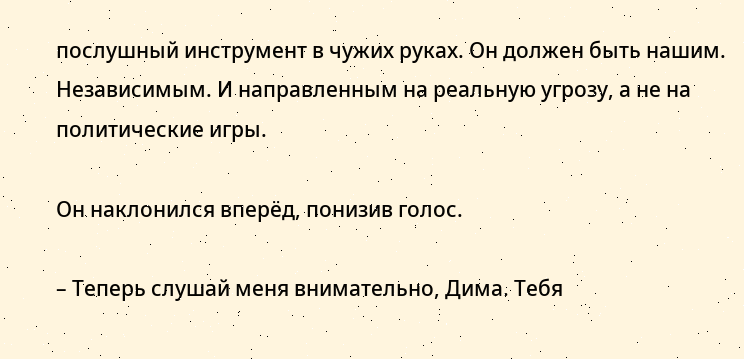послушный инструмент в чужих руках. Он должен быть нашим. Независимым. И направленным на реальную угрозу, а не на политические игры.

Он наклонился вперёд, понизив голос.

– Теперь слушай меня внимательно, Дима. Тебя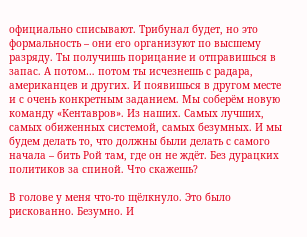официально списывают. Трибунал будет, но это формальность – они его организуют по высшему разряду. Ты получишь порицание и отправишься в запас. А потом… потом ты исчезнешь с радара, американцев и других. И появишься в другом месте и с очень конкретным заданием. Мы соберём новую команду «Кентавров». Из наших. Самых лучших, самых обиженных системой, самых безумных. И мы будем делать то, что должны были делать с самого начала – бить Рой там, где он не ждёт. Без дурацких политиков за спиной. Что скажешь?

В голове у меня что-то щёлкнуло. Это было рискованно. Безумно. И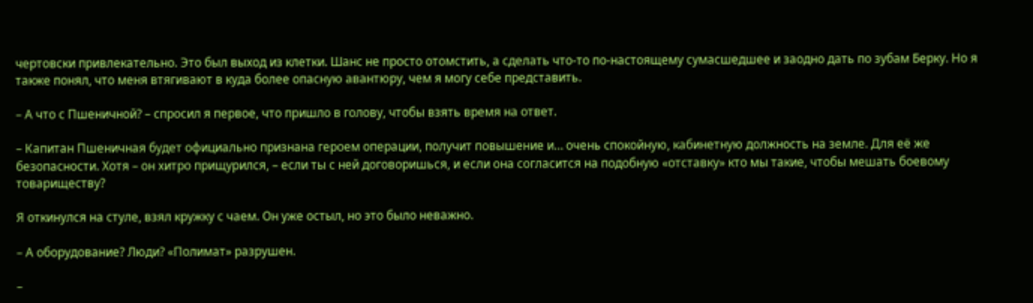чертовски привлекательно. Это был выход из клетки. Шанс не просто отомстить, а сделать что-то по-настоящему сумасшедшее и заодно дать по зубам Берку. Но я также понял, что меня втягивают в куда более опасную авантюру, чем я могу себе представить.

– А что с Пшеничной? – спросил я первое, что пришло в голову, чтобы взять время на ответ.

– Капитан Пшеничная будет официально признана героем операции, получит повышение и… очень спокойную, кабинетную должность на земле. Для её же безопасности. Хотя – он хитро прищурился, – если ты с ней договоришься, и если она согласится на подобную «отставку» кто мы такие, чтобы мешать боевому товариществу?

Я откинулся на стуле, взял кружку с чаем. Он уже остыл, но это было неважно.

– А оборудование? Люди? «Полимат» разрушен.

–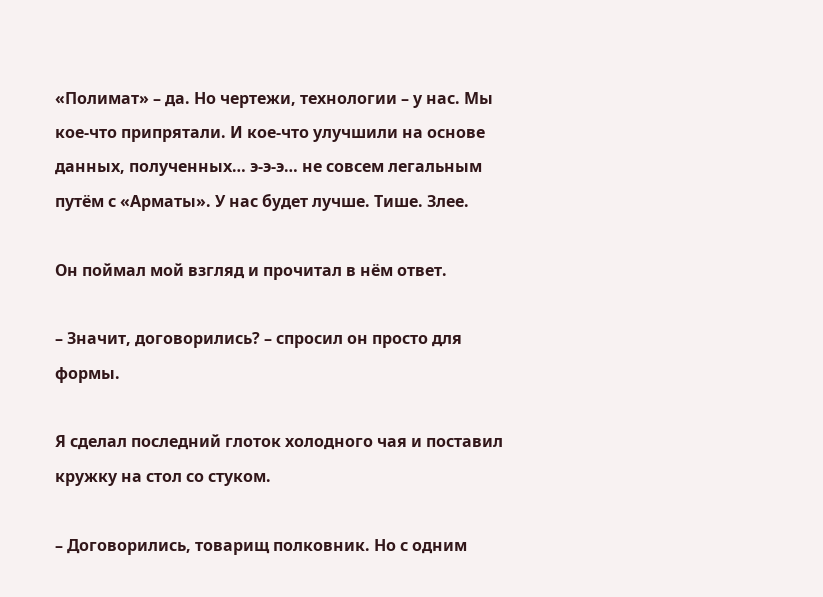«Полимат» – да. Но чертежи, технологии – у нас. Мы кое-что припрятали. И кое-что улучшили на основе данных, полученных… э-э-э… не совсем легальным путём с «Арматы». У нас будет лучше. Тише. Злее.

Он поймал мой взгляд и прочитал в нём ответ.

– Значит, договорились? – спросил он просто для формы.

Я сделал последний глоток холодного чая и поставил кружку на стол со стуком.

– Договорились, товарищ полковник. Но с одним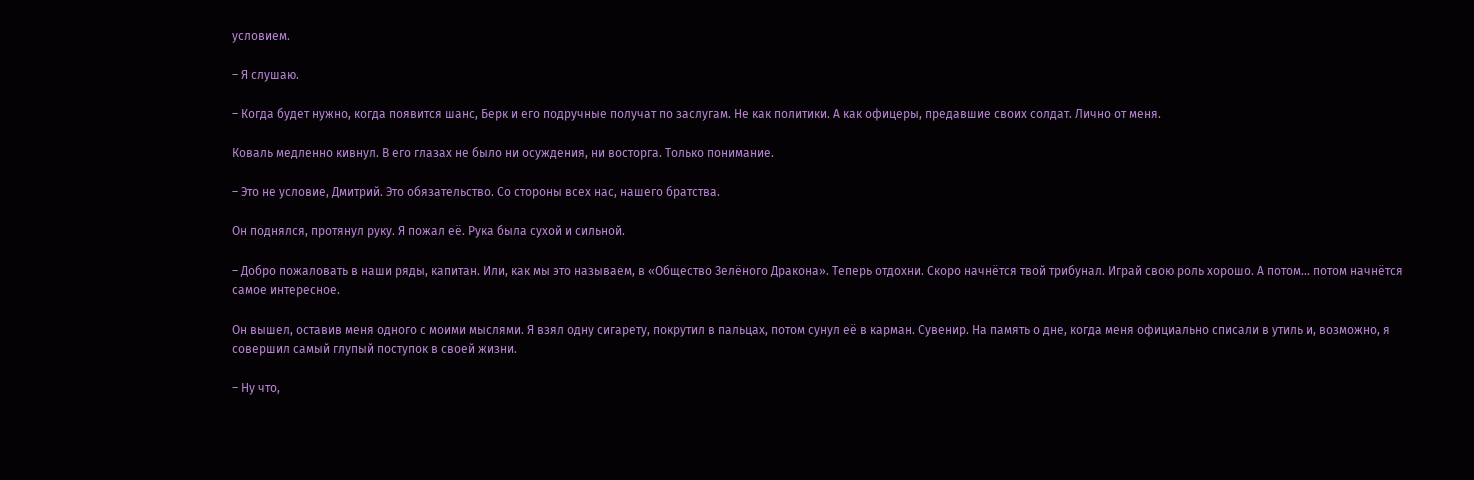условием.

– Я слушаю.

– Когда будет нужно, когда появится шанс, Берк и его подручные получат по заслугам. Не как политики. А как офицеры, предавшие своих солдат. Лично от меня.

Коваль медленно кивнул. В его глазах не было ни осуждения, ни восторга. Только понимание.

– Это не условие, Дмитрий. Это обязательство. Со стороны всех нас, нашего братства.

Он поднялся, протянул руку. Я пожал её. Рука была сухой и сильной.

– Добро пожаловать в наши ряды, капитан. Или, как мы это называем, в «Общество Зелёного Дракона». Теперь отдохни. Скоро начнётся твой трибунал. Играй свою роль хорошо. А потом… потом начнётся самое интересное.

Он вышел, оставив меня одного с моими мыслями. Я взял одну сигарету, покрутил в пальцах, потом сунул её в карман. Сувенир. На память о дне, когда меня официально списали в утиль и, возможно, я совершил самый глупый поступок в своей жизни.

– Ну что,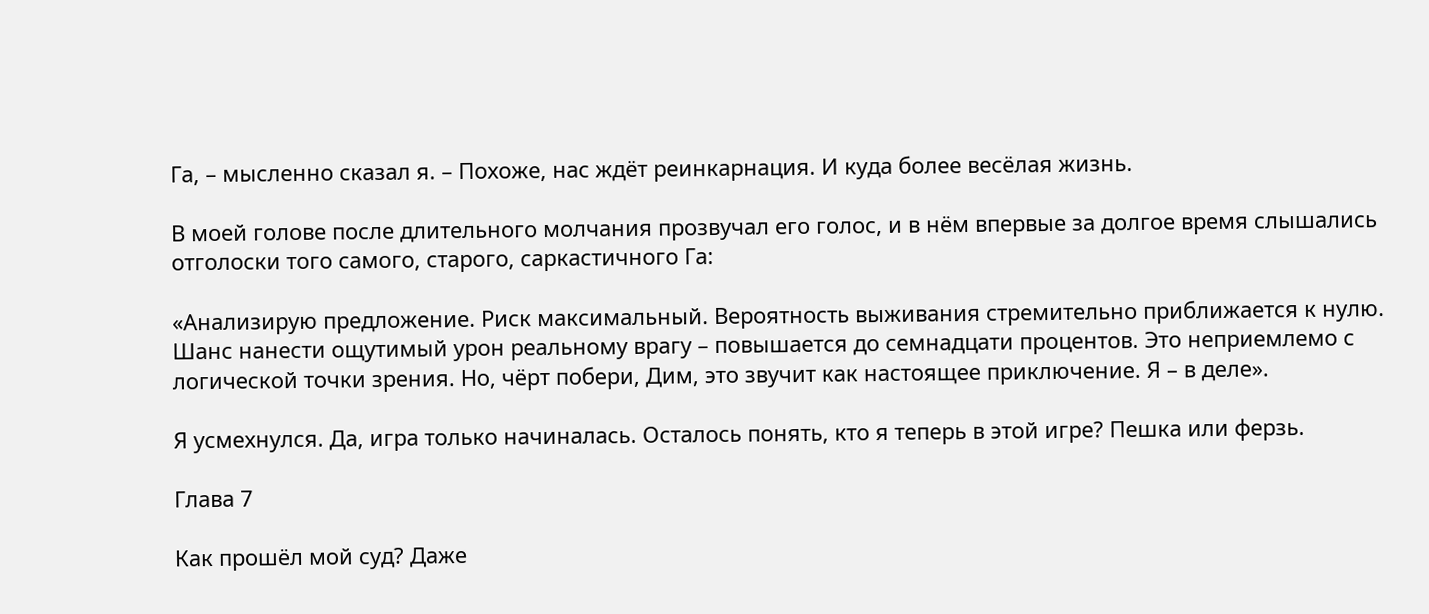Га, – мысленно сказал я. – Похоже, нас ждёт реинкарнация. И куда более весёлая жизнь.

В моей голове после длительного молчания прозвучал его голос, и в нём впервые за долгое время слышались отголоски того самого, старого, саркастичного Га:

«Анализирую предложение. Риск максимальный. Вероятность выживания стремительно приближается к нулю. Шанс нанести ощутимый урон реальному врагу – повышается до семнадцати процентов. Это неприемлемо с логической точки зрения. Но, чёрт побери, Дим, это звучит как настоящее приключение. Я – в деле».

Я усмехнулся. Да, игра только начиналась. Осталось понять, кто я теперь в этой игре? Пешка или ферзь.

Глава 7

Как прошёл мой суд? Даже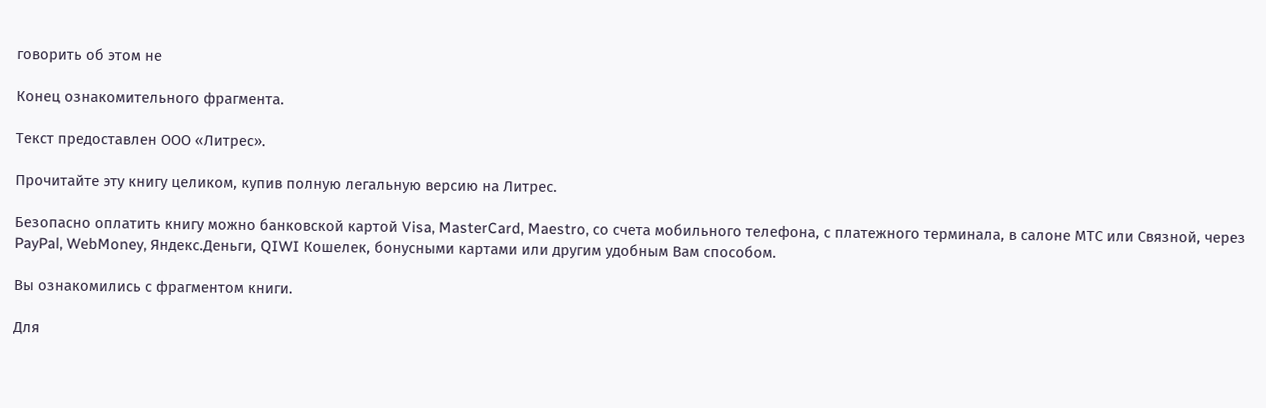говорить об этом не

Конец ознакомительного фрагмента.

Текст предоставлен ООО «Литрес».

Прочитайте эту книгу целиком, купив полную легальную версию на Литрес.

Безопасно оплатить книгу можно банковской картой Visa, MasterCard, Maestro, со счета мобильного телефона, с платежного терминала, в салоне МТС или Связной, через PayPal, WebMoney, Яндекс.Деньги, QIWI Кошелек, бонусными картами или другим удобным Вам способом.

Вы ознакомились с фрагментом книги.

Для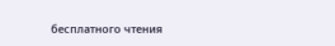бесплатного чтения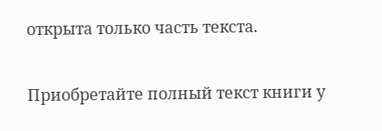открыта только часть текста.

Приобретайте полный текст книги у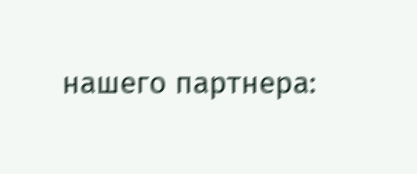нашего партнера: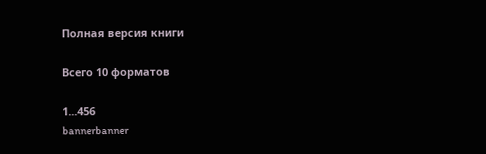Полная версия книги

Всего 10 форматов

1...456
bannerbanner